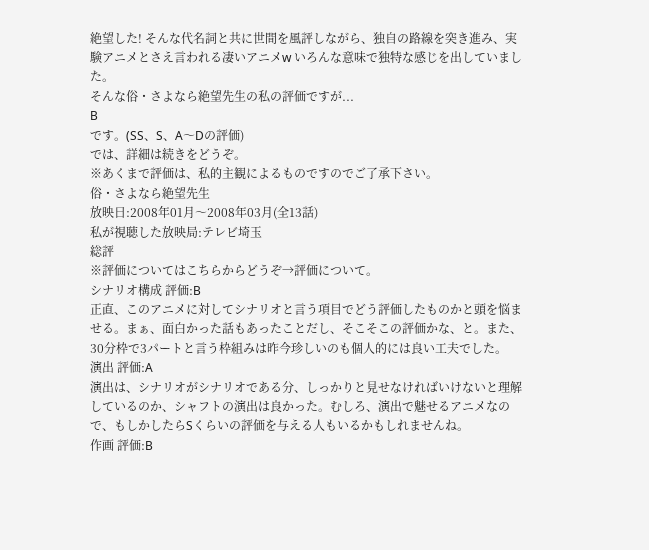絶望した! そんな代名詞と共に世間を風評しながら、独自の路線を突き進み、実験アニメとさえ言われる凄いアニメw いろんな意味で独特な感じを出していました。
そんな俗・さよなら絶望先生の私の評価ですが...
B
です。(SS、S、A〜Dの評価)
では、詳細は続きをどうぞ。
※あくまで評価は、私的主観によるものですのでご了承下さい。
俗・さよなら絶望先生
放映日:2008年01月〜2008年03月(全13話)
私が視聴した放映局:テレビ埼玉
総評
※評価についてはこちらからどうぞ→評価について。
シナリオ構成 評価:B
正直、このアニメに対してシナリオと言う項目でどう評価したものかと頭を悩ませる。まぁ、面白かった話もあったことだし、そこそこの評価かな、と。また、30分枠で3パートと言う枠組みは昨今珍しいのも個人的には良い工夫でした。
演出 評価:A
演出は、シナリオがシナリオである分、しっかりと見せなければいけないと理解しているのか、シャフトの演出は良かった。むしろ、演出で魅せるアニメなので、もしかしたらSくらいの評価を与える人もいるかもしれませんね。
作画 評価:B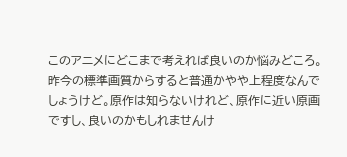このアニメにどこまで考えれば良いのか悩みどころ。昨今の標準画質からすると普通かやや上程度なんでしょうけど。原作は知らないけれど、原作に近い原画ですし、良いのかもしれませんけ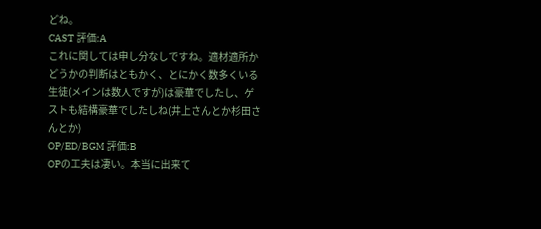どね。
CAST 評価:A
これに関しては申し分なしですね。適材適所かどうかの判断はともかく、とにかく数多くいる生徒(メインは数人ですが)は豪華でしたし、ゲストも結構豪華でしたしね(井上さんとか杉田さんとか)
OP/ED/BGM 評価:B
OPの工夫は凄い。本当に出来て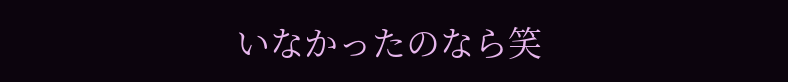いなかったのなら笑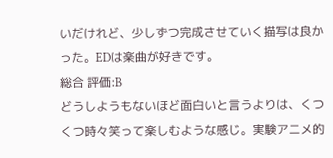いだけれど、少しずつ完成させていく描写は良かった。EDは楽曲が好きです。
総合 評価:B
どうしようもないほど面白いと言うよりは、くつくつ時々笑って楽しむような感じ。実験アニメ的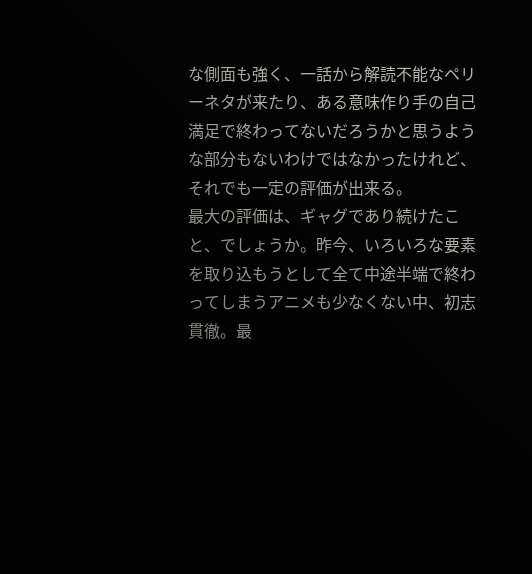な側面も強く、一話から解読不能なペリーネタが来たり、ある意味作り手の自己満足で終わってないだろうかと思うような部分もないわけではなかったけれど、それでも一定の評価が出来る。
最大の評価は、ギャグであり続けたこと、でしょうか。昨今、いろいろな要素を取り込もうとして全て中途半端で終わってしまうアニメも少なくない中、初志貫徹。最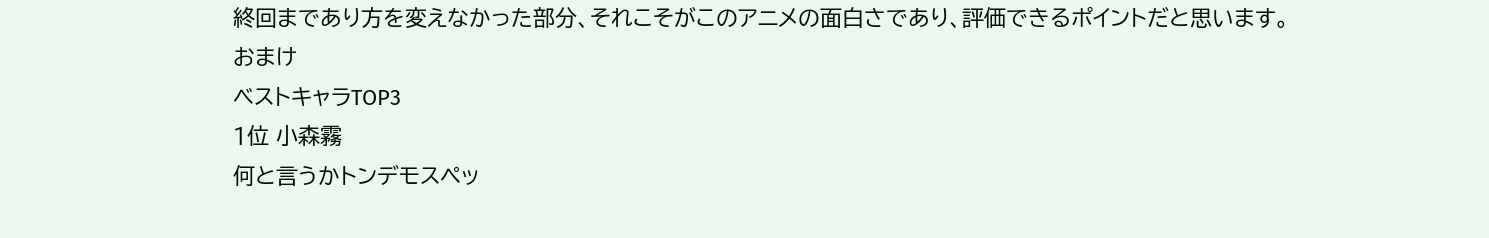終回まであり方を変えなかった部分、それこそがこのアニメの面白さであり、評価できるポイントだと思います。
おまけ
ベストキャラTOP3
1位 小森霧
何と言うかトンデモスペッ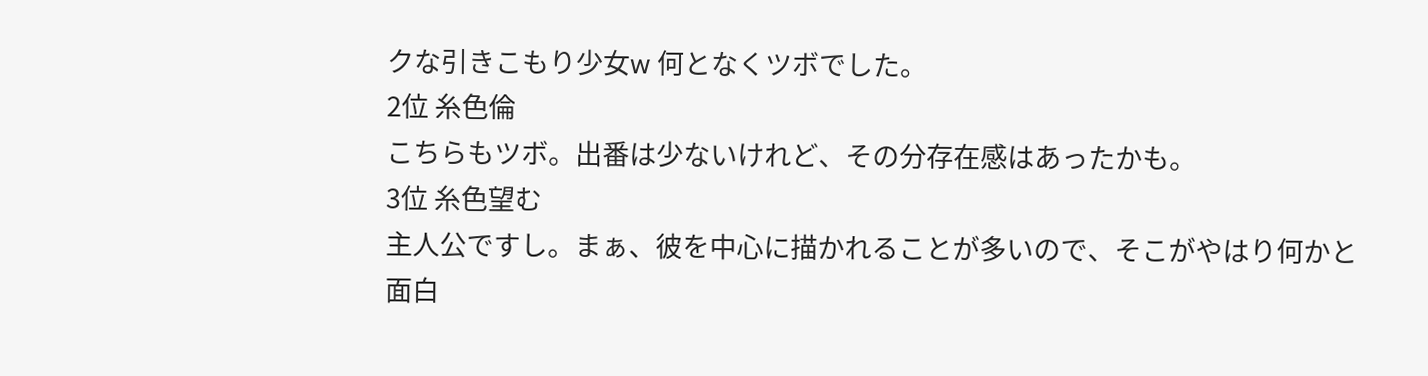クな引きこもり少女w 何となくツボでした。
2位 糸色倫
こちらもツボ。出番は少ないけれど、その分存在感はあったかも。
3位 糸色望む
主人公ですし。まぁ、彼を中心に描かれることが多いので、そこがやはり何かと面白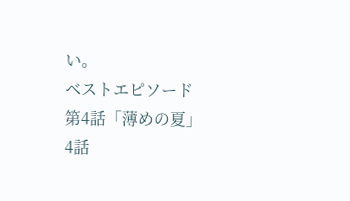い。
ベストエピソード
第4話「薄めの夏」
4話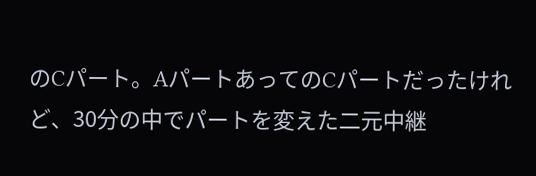のCパート。AパートあってのCパートだったけれど、30分の中でパートを変えた二元中継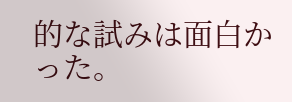的な試みは面白かった。